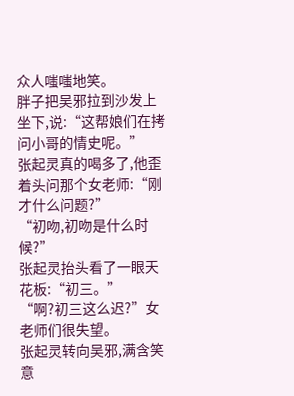众人嗤嗤地笑。
胖子把吴邪拉到沙发上坐下,说:“这帮娘们在拷问小哥的情史呢。”
张起灵真的喝多了,他歪着头问那个女老师:“刚才什么问题?”
“初吻,初吻是什么时候?”
张起灵抬头看了一眼天花板:“初三。”
“啊?初三这么迟?”女老师们很失望。
张起灵转向吴邪,满含笑意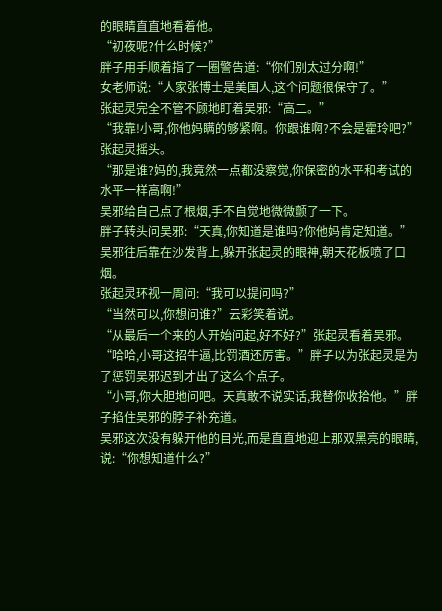的眼睛直直地看着他。
“初夜呢?什么时候?”
胖子用手顺着指了一圈警告道:“你们别太过分啊!”
女老师说:“人家张博士是美国人,这个问题很保守了。”
张起灵完全不管不顾地盯着吴邪:“高二。”
“我靠!小哥,你他妈瞒的够紧啊。你跟谁啊?不会是霍玲吧?”
张起灵摇头。
“那是谁?妈的,我竟然一点都没察觉,你保密的水平和考试的水平一样高啊!”
吴邪给自己点了根烟,手不自觉地微微颤了一下。
胖子转头问吴邪:“天真,你知道是谁吗?你他妈肯定知道。”
吴邪往后靠在沙发背上,躲开张起灵的眼神,朝天花板喷了口烟。
张起灵环视一周问:“我可以提问吗?”
“当然可以,你想问谁?”云彩笑着说。
“从最后一个来的人开始问起,好不好?”张起灵看着吴邪。
“哈哈,小哥这招牛逼,比罚酒还厉害。”胖子以为张起灵是为了惩罚吴邪迟到才出了这么个点子。
“小哥,你大胆地问吧。天真敢不说实话,我替你收拾他。”胖子掐住吴邪的脖子补充道。
吴邪这次没有躲开他的目光,而是直直地迎上那双黑亮的眼睛,说:“你想知道什么?”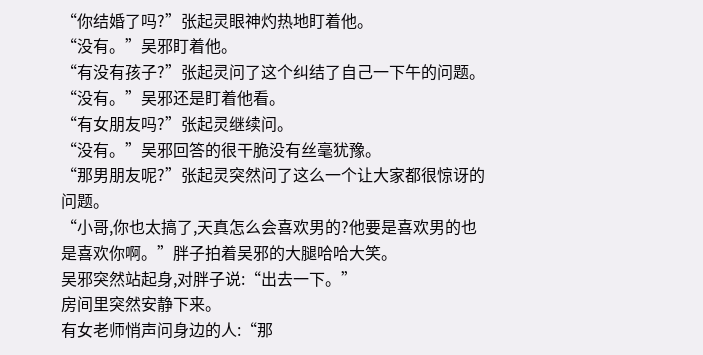“你结婚了吗?”张起灵眼神灼热地盯着他。
“没有。”吴邪盯着他。
“有没有孩子?”张起灵问了这个纠结了自己一下午的问题。
“没有。”吴邪还是盯着他看。
“有女朋友吗?”张起灵继续问。
“没有。”吴邪回答的很干脆没有丝毫犹豫。
“那男朋友呢?”张起灵突然问了这么一个让大家都很惊讶的问题。
“小哥,你也太搞了,天真怎么会喜欢男的?他要是喜欢男的也是喜欢你啊。”胖子拍着吴邪的大腿哈哈大笑。
吴邪突然站起身,对胖子说:“出去一下。”
房间里突然安静下来。
有女老师悄声问身边的人:“那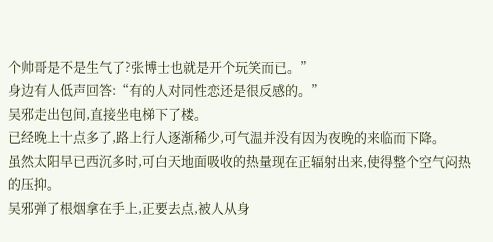个帅哥是不是生气了?张博士也就是开个玩笑而已。”
身边有人低声回答:“有的人对同性恋还是很反感的。”
吴邪走出包间,直接坐电梯下了楼。
已经晚上十点多了,路上行人逐渐稀少,可气温并没有因为夜晚的来临而下降。
虽然太阳早已西沉多时,可白天地面吸收的热量现在正辐射出来,使得整个空气闷热的压抑。
吴邪弹了根烟拿在手上,正要去点,被人从身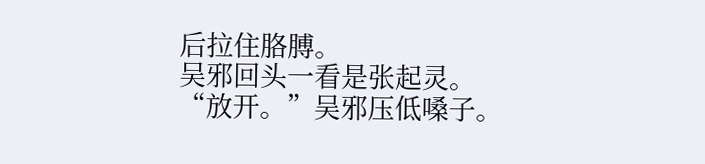后拉住胳膊。
吴邪回头一看是张起灵。
“放开。”吴邪压低嗓子。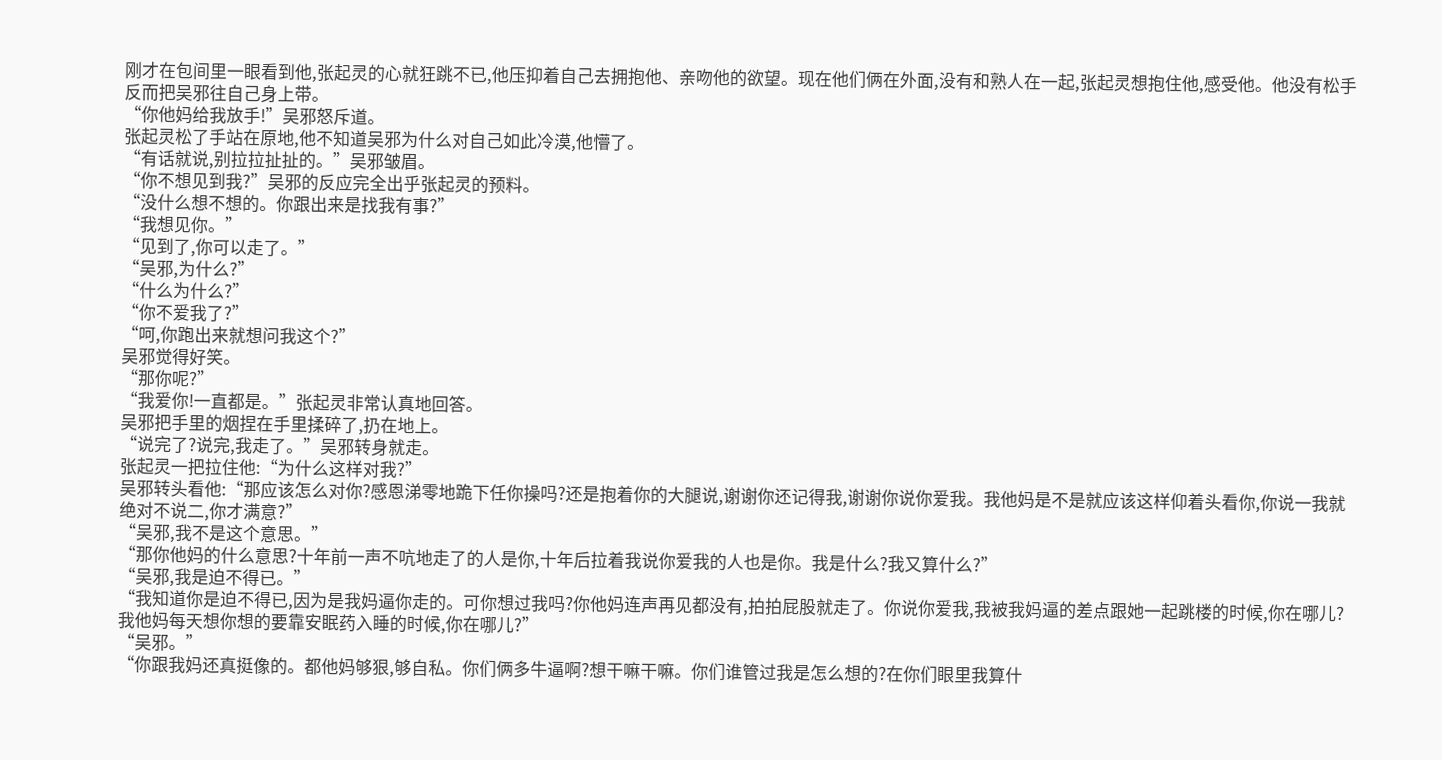刚才在包间里一眼看到他,张起灵的心就狂跳不已,他压抑着自己去拥抱他、亲吻他的欲望。现在他们俩在外面,没有和熟人在一起,张起灵想抱住他,感受他。他没有松手反而把吴邪往自己身上带。
“你他妈给我放手!”吴邪怒斥道。
张起灵松了手站在原地,他不知道吴邪为什么对自己如此冷漠,他懵了。
“有话就说,别拉拉扯扯的。”吴邪皱眉。
“你不想见到我?”吴邪的反应完全出乎张起灵的预料。
“没什么想不想的。你跟出来是找我有事?”
“我想见你。”
“见到了,你可以走了。”
“吴邪,为什么?”
“什么为什么?”
“你不爱我了?”
“呵,你跑出来就想问我这个?”
吴邪觉得好笑。
“那你呢?”
“我爱你!一直都是。”张起灵非常认真地回答。
吴邪把手里的烟捏在手里揉碎了,扔在地上。
“说完了?说完,我走了。”吴邪转身就走。
张起灵一把拉住他:“为什么这样对我?”
吴邪转头看他:“那应该怎么对你?感恩涕零地跪下任你操吗?还是抱着你的大腿说,谢谢你还记得我,谢谢你说你爱我。我他妈是不是就应该这样仰着头看你,你说一我就绝对不说二,你才满意?”
“吴邪,我不是这个意思。”
“那你他妈的什么意思?十年前一声不吭地走了的人是你,十年后拉着我说你爱我的人也是你。我是什么?我又算什么?”
“吴邪,我是迫不得已。”
“我知道你是迫不得已,因为是我妈逼你走的。可你想过我吗?你他妈连声再见都没有,拍拍屁股就走了。你说你爱我,我被我妈逼的差点跟她一起跳楼的时候,你在哪儿?我他妈每天想你想的要靠安眠药入睡的时候,你在哪儿?”
“吴邪。”
“你跟我妈还真挺像的。都他妈够狠,够自私。你们俩多牛逼啊?想干嘛干嘛。你们谁管过我是怎么想的?在你们眼里我算什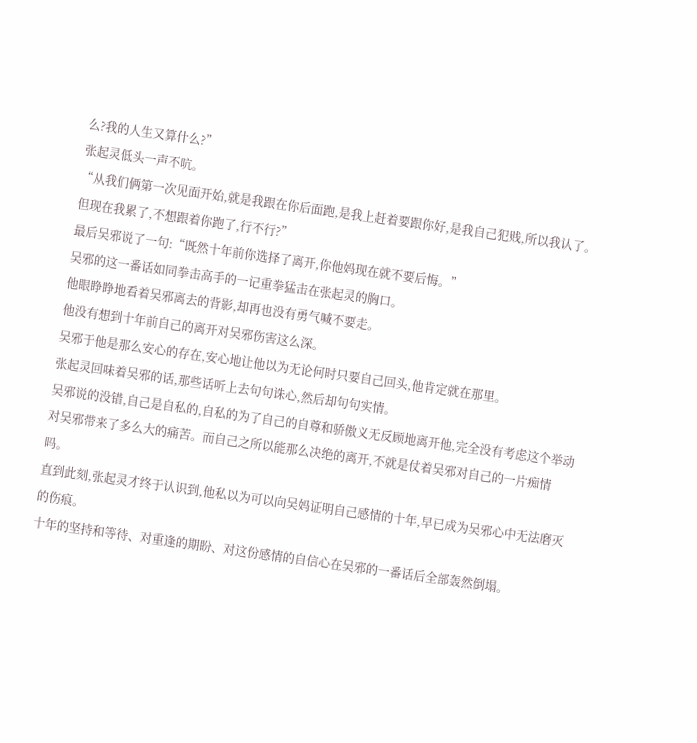么?我的人生又算什么?”
张起灵低头一声不吭。
“从我们俩第一次见面开始,就是我跟在你后面跑,是我上赶着要跟你好,是我自己犯贱,所以我认了。但现在我累了,不想跟着你跑了,行不行?”
最后吴邪说了一句:“既然十年前你选择了离开,你他妈现在就不要后悔。”
吴邪的这一番话如同拳击高手的一记重拳猛击在张起灵的胸口。
他眼睁睁地看着吴邪离去的背影,却再也没有勇气喊不要走。
他没有想到十年前自己的离开对吴邪伤害这么深。
吴邪于他是那么安心的存在,安心地让他以为无论何时只要自己回头,他肯定就在那里。
张起灵回味着吴邪的话,那些话听上去句句诛心,然后却句句实情。
吴邪说的没错,自己是自私的,自私的为了自己的自尊和骄傲义无反顾地离开他,完全没有考虑这个举动对吴邪带来了多么大的痛苦。而自己之所以能那么决绝的离开,不就是仗着吴邪对自己的一片痴情吗。
直到此刻,张起灵才终于认识到,他私以为可以向吴妈证明自己感情的十年,早已成为吴邪心中无法磨灭的伤痕。
十年的坚持和等待、对重逢的期盼、对这份感情的自信心在吴邪的一番话后全部轰然倒塌。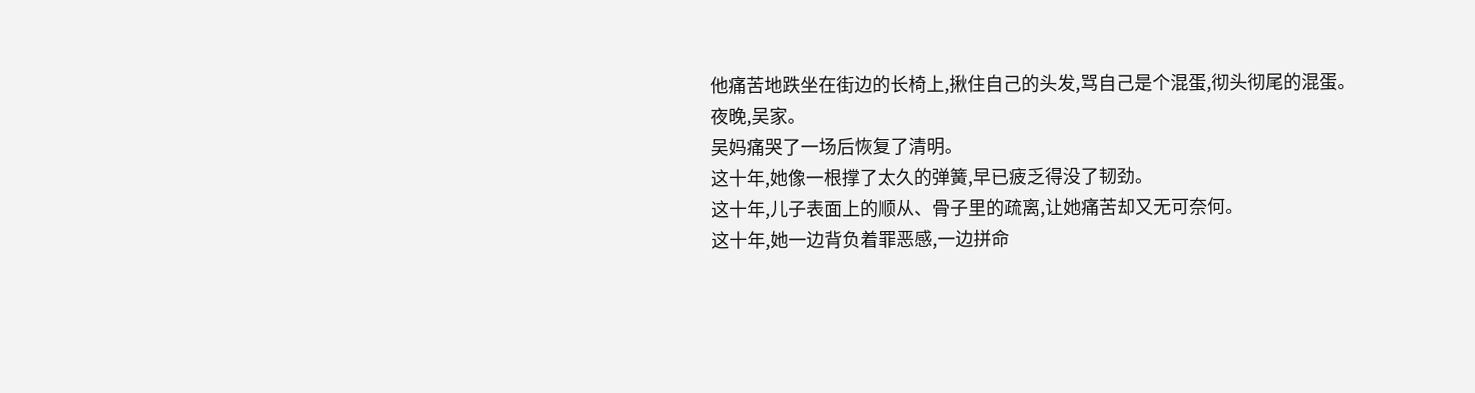他痛苦地跌坐在街边的长椅上,揪住自己的头发,骂自己是个混蛋,彻头彻尾的混蛋。
夜晚,吴家。
吴妈痛哭了一场后恢复了清明。
这十年,她像一根撑了太久的弹簧,早已疲乏得没了韧劲。
这十年,儿子表面上的顺从、骨子里的疏离,让她痛苦却又无可奈何。
这十年,她一边背负着罪恶感,一边拼命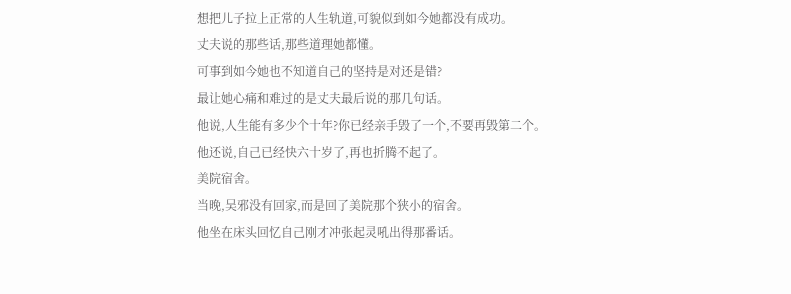想把儿子拉上正常的人生轨道,可貌似到如今她都没有成功。
丈夫说的那些话,那些道理她都懂。
可事到如今她也不知道自己的坚持是对还是错?
最让她心痛和难过的是丈夫最后说的那几句话。
他说,人生能有多少个十年?你已经亲手毁了一个,不要再毁第二个。
他还说,自己已经快六十岁了,再也折腾不起了。
美院宿舍。
当晚,吴邪没有回家,而是回了美院那个狭小的宿舍。
他坐在床头回忆自己刚才冲张起灵吼出得那番话。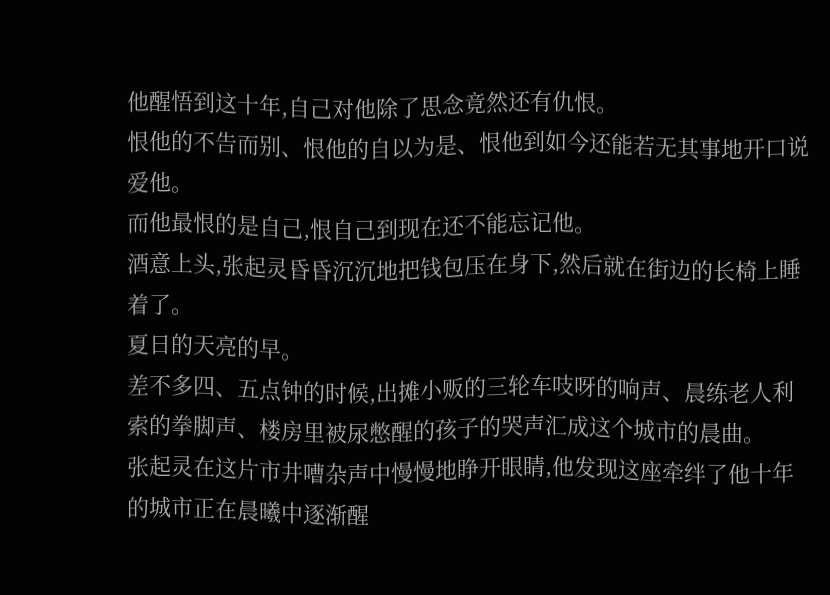他醒悟到这十年,自己对他除了思念竟然还有仇恨。
恨他的不告而别、恨他的自以为是、恨他到如今还能若无其事地开口说爱他。
而他最恨的是自己,恨自己到现在还不能忘记他。
酒意上头,张起灵昏昏沉沉地把钱包压在身下,然后就在街边的长椅上睡着了。
夏日的天亮的早。
差不多四、五点钟的时候,出摊小贩的三轮车吱呀的响声、晨练老人利索的拳脚声、楼房里被尿憋醒的孩子的哭声汇成这个城市的晨曲。
张起灵在这片市井嘈杂声中慢慢地睁开眼睛,他发现这座牵绊了他十年的城市正在晨曦中逐渐醒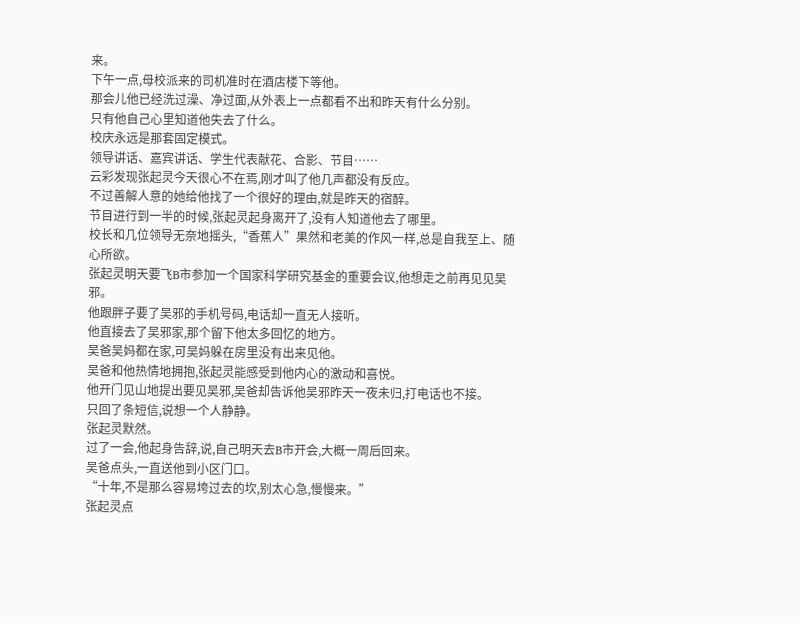来。
下午一点,母校派来的司机准时在酒店楼下等他。
那会儿他已经洗过澡、净过面,从外表上一点都看不出和昨天有什么分别。
只有他自己心里知道他失去了什么。
校庆永远是那套固定模式。
领导讲话、嘉宾讲话、学生代表献花、合影、节目……
云彩发现张起灵今天很心不在焉,刚才叫了他几声都没有反应。
不过善解人意的她给他找了一个很好的理由,就是昨天的宿醉。
节目进行到一半的时候,张起灵起身离开了,没有人知道他去了哪里。
校长和几位领导无奈地摇头,“香蕉人”果然和老美的作风一样,总是自我至上、随心所欲。
张起灵明天要飞B市参加一个国家科学研究基金的重要会议,他想走之前再见见吴邪。
他跟胖子要了吴邪的手机号码,电话却一直无人接听。
他直接去了吴邪家,那个留下他太多回忆的地方。
吴爸吴妈都在家,可吴妈躲在房里没有出来见他。
吴爸和他热情地拥抱,张起灵能感受到他内心的激动和喜悦。
他开门见山地提出要见吴邪,吴爸却告诉他吴邪昨天一夜未归,打电话也不接。
只回了条短信,说想一个人静静。
张起灵默然。
过了一会,他起身告辞,说,自己明天去B市开会,大概一周后回来。
吴爸点头,一直送他到小区门口。
“十年,不是那么容易垮过去的坎,别太心急,慢慢来。”
张起灵点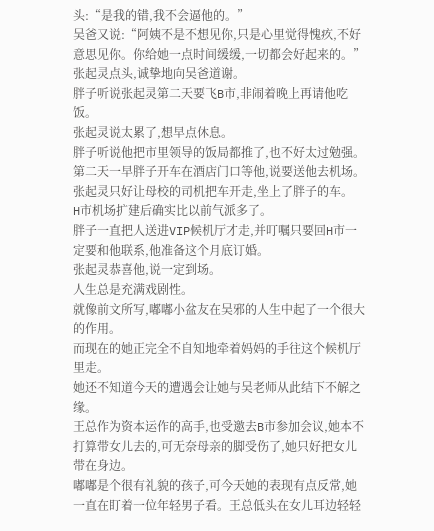头:“是我的错,我不会逼他的。”
吴爸又说:“阿姨不是不想见你,只是心里觉得愧疚,不好意思见你。你给她一点时间缓缓,一切都会好起来的。”
张起灵点头,诚挚地向吴爸道谢。
胖子听说张起灵第二天要飞B市,非闹着晚上再请他吃饭。
张起灵说太累了,想早点休息。
胖子听说他把市里领导的饭局都推了,也不好太过勉强。
第二天一早胖子开车在酒店门口等他,说要送他去机场。
张起灵只好让母校的司机把车开走,坐上了胖子的车。
H市机场扩建后确实比以前气派多了。
胖子一直把人送进VIP候机厅才走,并叮嘱只要回H市一定要和他联系,他准备这个月底订婚。
张起灵恭喜他,说一定到场。
人生总是充满戏剧性。
就像前文所写,嘟嘟小盆友在吴邪的人生中起了一个很大的作用。
而现在的她正完全不自知地牵着妈妈的手往这个候机厅里走。
她还不知道今天的遭遇会让她与吴老师从此结下不解之缘。
王总作为资本运作的高手,也受邀去B市参加会议,她本不打算带女儿去的,可无奈母亲的脚受伤了,她只好把女儿带在身边。
嘟嘟是个很有礼貌的孩子,可今天她的表现有点反常,她一直在盯着一位年轻男子看。王总低头在女儿耳边轻轻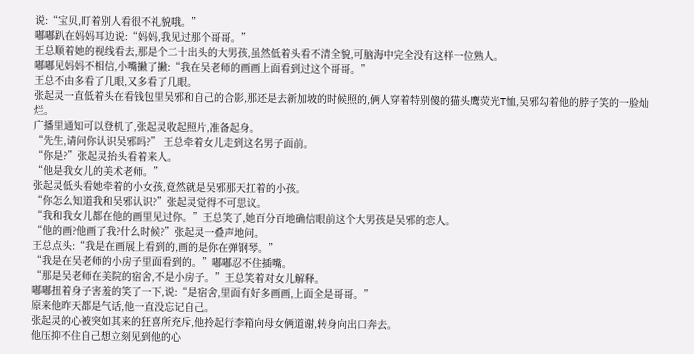说:“宝贝,盯着别人看很不礼貌哦。”
嘟嘟趴在妈妈耳边说:“妈妈,我见过那个哥哥。”
王总顺着她的视线看去,那是个二十出头的大男孩,虽然低着头看不清全貌,可脑海中完全没有这样一位熟人。
嘟嘟见妈妈不相信,小嘴撇了撇:“我在吴老师的画画上面看到过这个哥哥。”
王总不由多看了几眼,又多看了几眼。
张起灵一直低着头在看钱包里吴邪和自己的合影,那还是去新加坡的时候照的,俩人穿着特别傻的猫头鹰荧光T恤,吴邪勾着他的脖子笑的一脸灿烂。
广播里通知可以登机了,张起灵收起照片,准备起身。
“先生,请问你认识吴邪吗?” 王总牵着女儿走到这名男子面前。
“你是?”张起灵抬头看着来人。
“他是我女儿的美术老师。”
张起灵低头看她牵着的小女孩,竟然就是吴邪那天扛着的小孩。
“你怎么知道我和吴邪认识?”张起灵觉得不可思议。
“我和我女儿都在他的画里见过你。”王总笑了,她百分百地确信眼前这个大男孩是吴邪的恋人。
“他的画?他画了我?什么时候?”张起灵一叠声地问。
王总点头:“我是在画展上看到的,画的是你在弹钢琴。”
“我是在吴老师的小房子里面看到的。”嘟嘟忍不住插嘴。
“那是吴老师在美院的宿舍,不是小房子。”王总笑着对女儿解释。
嘟嘟扭着身子害羞的笑了一下,说:“是宿舍,里面有好多画画,上面全是哥哥。”
原来他昨天都是气话,他一直没忘记自己。
张起灵的心被突如其来的狂喜所充斥,他拎起行李箱向母女俩道谢,转身向出口奔去。
他压抑不住自己想立刻见到他的心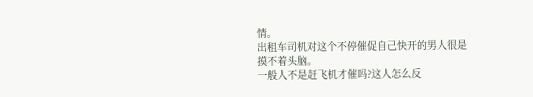情。
出租车司机对这个不停催促自己快开的男人很是摸不着头脑。
一般人不是赶飞机才催吗?这人怎么反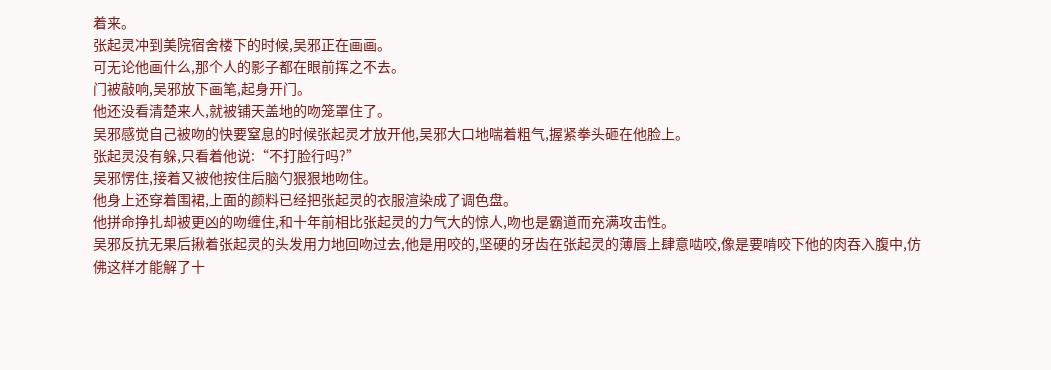着来。
张起灵冲到美院宿舍楼下的时候,吴邪正在画画。
可无论他画什么,那个人的影子都在眼前挥之不去。
门被敲响,吴邪放下画笔,起身开门。
他还没看清楚来人,就被铺天盖地的吻笼罩住了。
吴邪感觉自己被吻的快要窒息的时候张起灵才放开他,吴邪大口地喘着粗气,握紧拳头砸在他脸上。
张起灵没有躲,只看着他说:“不打脸行吗?”
吴邪愣住,接着又被他按住后脑勺狠狠地吻住。
他身上还穿着围裙,上面的颜料已经把张起灵的衣服渲染成了调色盘。
他拼命挣扎却被更凶的吻缠住,和十年前相比张起灵的力气大的惊人,吻也是霸道而充满攻击性。
吴邪反抗无果后揪着张起灵的头发用力地回吻过去,他是用咬的,坚硬的牙齿在张起灵的薄唇上肆意啮咬,像是要啃咬下他的肉吞入腹中,仿佛这样才能解了十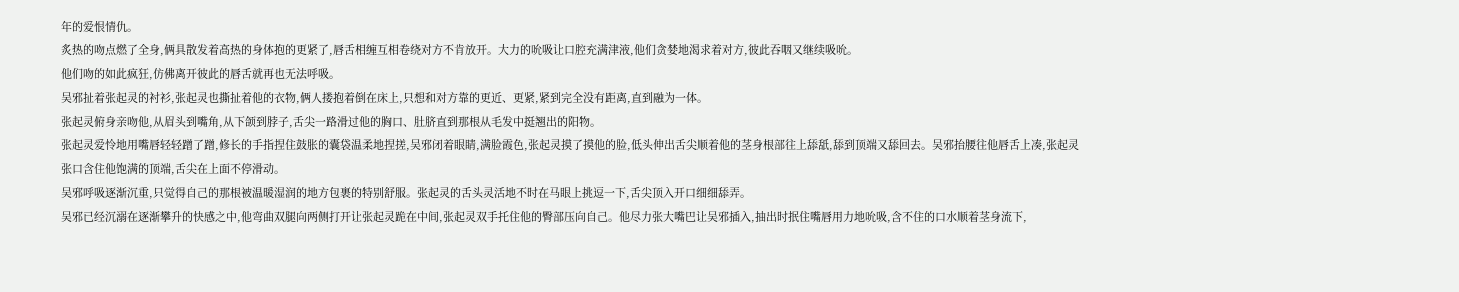年的爱恨情仇。
炙热的吻点燃了全身,俩具散发着高热的身体抱的更紧了,唇舌相缠互相卷绕对方不肯放开。大力的吮吸让口腔充满津液,他们贪婪地渴求着对方,彼此吞咽又继续吸吮。
他们吻的如此疯狂,仿佛离开彼此的唇舌就再也无法呼吸。
吴邪扯着张起灵的衬衫,张起灵也撕扯着他的衣物,俩人搂抱着倒在床上,只想和对方靠的更近、更紧,紧到完全没有距离,直到融为一体。
张起灵俯身亲吻他,从眉头到嘴角,从下颌到脖子,舌尖一路滑过他的胸口、肚脐直到那根从毛发中挺翘出的阳物。
张起灵爱怜地用嘴唇轻轻蹭了蹭,修长的手指捏住鼓胀的囊袋温柔地捏搓,吴邪闭着眼睛,满脸霞色,张起灵摸了摸他的脸,低头伸出舌尖顺着他的茎身根部往上舔舐,舔到顶端又舔回去。吴邪抬腰往他唇舌上凑,张起灵张口含住他饱满的顶端,舌尖在上面不停滑动。
吴邪呼吸逐渐沉重,只觉得自己的那根被温暖湿润的地方包裹的特别舒服。张起灵的舌头灵活地不时在马眼上挑逗一下,舌尖顶入开口细细舔弄。
吴邪已经沉溺在逐渐攀升的快感之中,他弯曲双腿向两侧打开让张起灵跪在中间,张起灵双手托住他的臀部压向自己。他尽力张大嘴巴让吴邪插入,抽出时抿住嘴唇用力地吮吸,含不住的口水顺着茎身流下,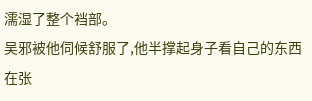濡湿了整个裆部。
吴邪被他伺候舒服了,他半撑起身子看自己的东西在张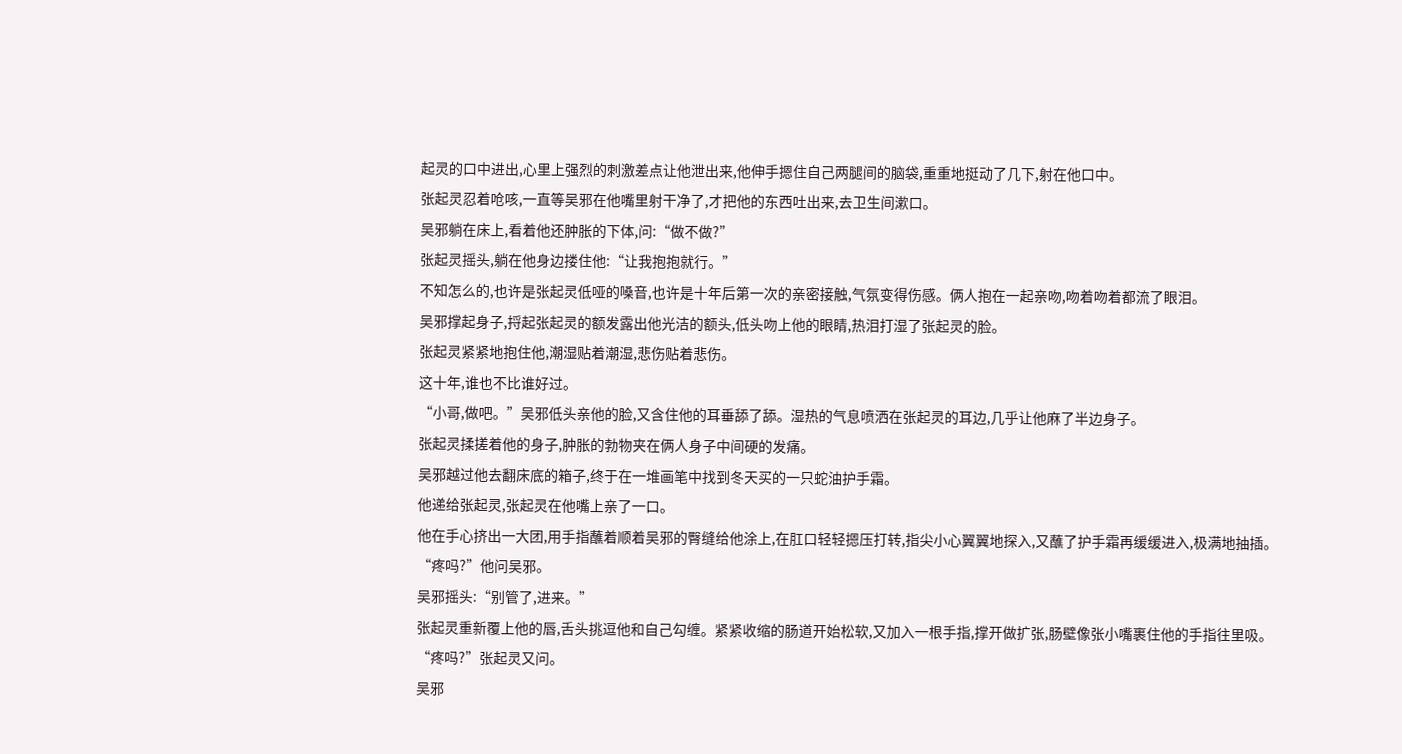起灵的口中进出,心里上强烈的刺激差点让他泄出来,他伸手摁住自己两腿间的脑袋,重重地挺动了几下,射在他口中。
张起灵忍着呛咳,一直等吴邪在他嘴里射干净了,才把他的东西吐出来,去卫生间漱口。
吴邪躺在床上,看着他还肿胀的下体,问:“做不做?”
张起灵摇头,躺在他身边搂住他:“让我抱抱就行。”
不知怎么的,也许是张起灵低哑的嗓音,也许是十年后第一次的亲密接触,气氛变得伤感。俩人抱在一起亲吻,吻着吻着都流了眼泪。
吴邪撑起身子,捋起张起灵的额发露出他光洁的额头,低头吻上他的眼睛,热泪打湿了张起灵的脸。
张起灵紧紧地抱住他,潮湿贴着潮湿,悲伤贴着悲伤。
这十年,谁也不比谁好过。
“小哥,做吧。”吴邪低头亲他的脸,又含住他的耳垂舔了舔。湿热的气息喷洒在张起灵的耳边,几乎让他麻了半边身子。
张起灵揉搓着他的身子,肿胀的勃物夹在俩人身子中间硬的发痛。
吴邪越过他去翻床底的箱子,终于在一堆画笔中找到冬天买的一只蛇油护手霜。
他递给张起灵,张起灵在他嘴上亲了一口。
他在手心挤出一大团,用手指蘸着顺着吴邪的臀缝给他涂上,在肛口轻轻摁压打转,指尖小心翼翼地探入,又蘸了护手霜再缓缓进入,极满地抽插。
“疼吗?”他问吴邪。
吴邪摇头:“别管了,进来。”
张起灵重新覆上他的唇,舌头挑逗他和自己勾缠。紧紧收缩的肠道开始松软,又加入一根手指,撑开做扩张,肠壁像张小嘴裹住他的手指往里吸。
“疼吗?”张起灵又问。
吴邪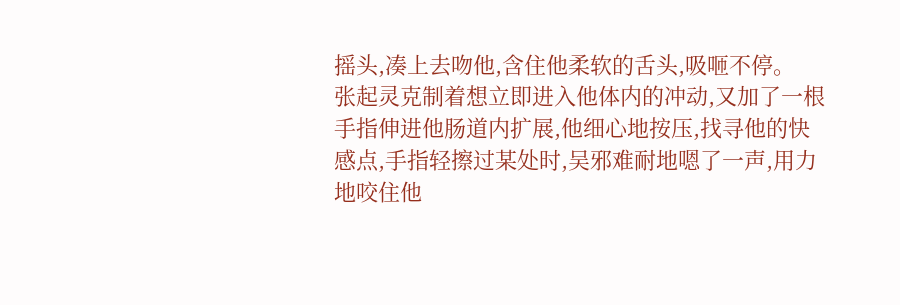摇头,凑上去吻他,含住他柔软的舌头,吸咂不停。
张起灵克制着想立即进入他体内的冲动,又加了一根手指伸进他肠道内扩展,他细心地按压,找寻他的快感点,手指轻擦过某处时,吴邪难耐地嗯了一声,用力地咬住他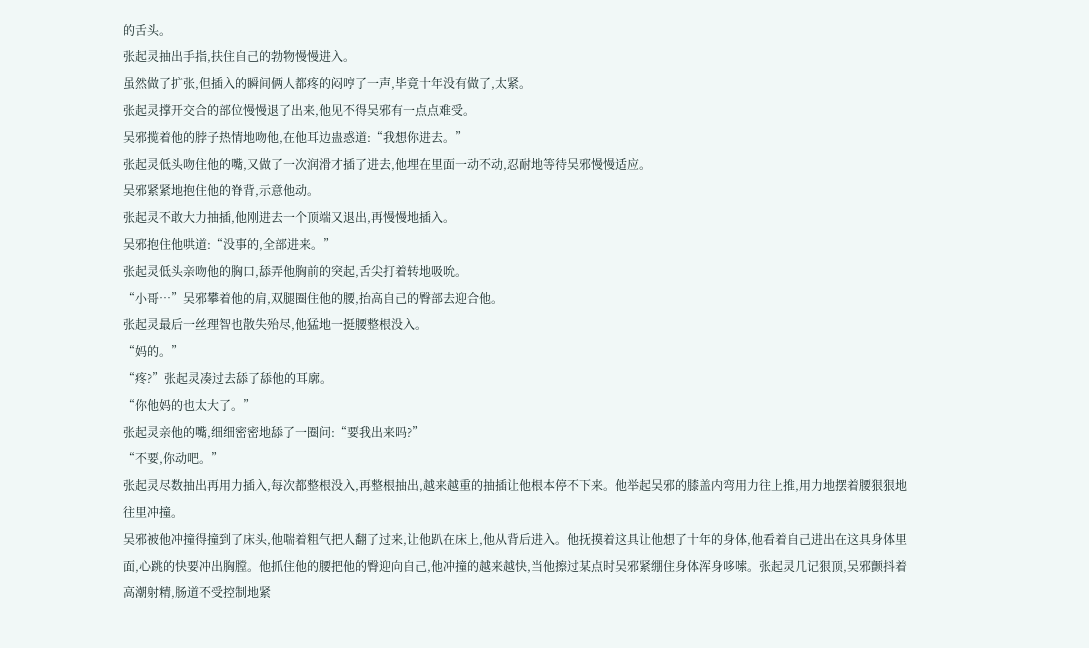的舌头。
张起灵抽出手指,扶住自己的勃物慢慢进入。
虽然做了扩张,但插入的瞬间俩人都疼的闷哼了一声,毕竟十年没有做了,太紧。
张起灵撑开交合的部位慢慢退了出来,他见不得吴邪有一点点难受。
吴邪揽着他的脖子热情地吻他,在他耳边蛊惑道:“我想你进去。”
张起灵低头吻住他的嘴,又做了一次润滑才插了进去,他埋在里面一动不动,忍耐地等待吴邪慢慢适应。
吴邪紧紧地抱住他的脊背,示意他动。
张起灵不敢大力抽插,他刚进去一个顶端又退出,再慢慢地插入。
吴邪抱住他哄道:“没事的,全部进来。”
张起灵低头亲吻他的胸口,舔弄他胸前的突起,舌尖打着转地吸吮。
“小哥…”吴邪攀着他的肩,双腿圈住他的腰,抬高自己的臀部去迎合他。
张起灵最后一丝理智也散失殆尽,他猛地一挺腰整根没入。
“妈的。”
“疼?”张起灵凑过去舔了舔他的耳廓。
“你他妈的也太大了。”
张起灵亲他的嘴,细细密密地舔了一圈问:“要我出来吗?”
“不要,你动吧。”
张起灵尽数抽出再用力插入,每次都整根没入,再整根抽出,越来越重的抽插让他根本停不下来。他举起吴邪的膝盖内弯用力往上推,用力地摆着腰狠狠地往里冲撞。
吴邪被他冲撞得撞到了床头,他喘着粗气把人翻了过来,让他趴在床上,他从背后进入。他抚摸着这具让他想了十年的身体,他看着自己进出在这具身体里面,心跳的快要冲出胸膛。他抓住他的腰把他的臀迎向自己,他冲撞的越来越快,当他擦过某点时吴邪紧绷住身体浑身哆嗦。张起灵几记狠顶,吴邪颤抖着高潮射精,肠道不受控制地紧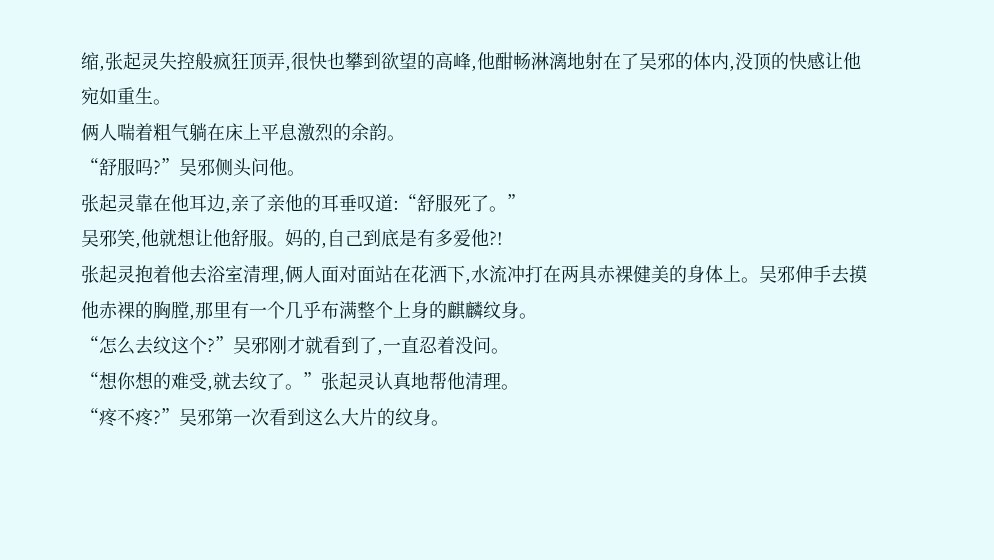缩,张起灵失控般疯狂顶弄,很快也攀到欲望的高峰,他酣畅淋漓地射在了吴邪的体内,没顶的快感让他宛如重生。
俩人喘着粗气躺在床上平息激烈的余韵。
“舒服吗?”吴邪侧头问他。
张起灵靠在他耳边,亲了亲他的耳垂叹道:“舒服死了。”
吴邪笑,他就想让他舒服。妈的,自己到底是有多爱他?!
张起灵抱着他去浴室清理,俩人面对面站在花洒下,水流冲打在两具赤裸健美的身体上。吴邪伸手去摸他赤裸的胸膛,那里有一个几乎布满整个上身的麒麟纹身。
“怎么去纹这个?”吴邪刚才就看到了,一直忍着没问。
“想你想的难受,就去纹了。”张起灵认真地帮他清理。
“疼不疼?”吴邪第一次看到这么大片的纹身。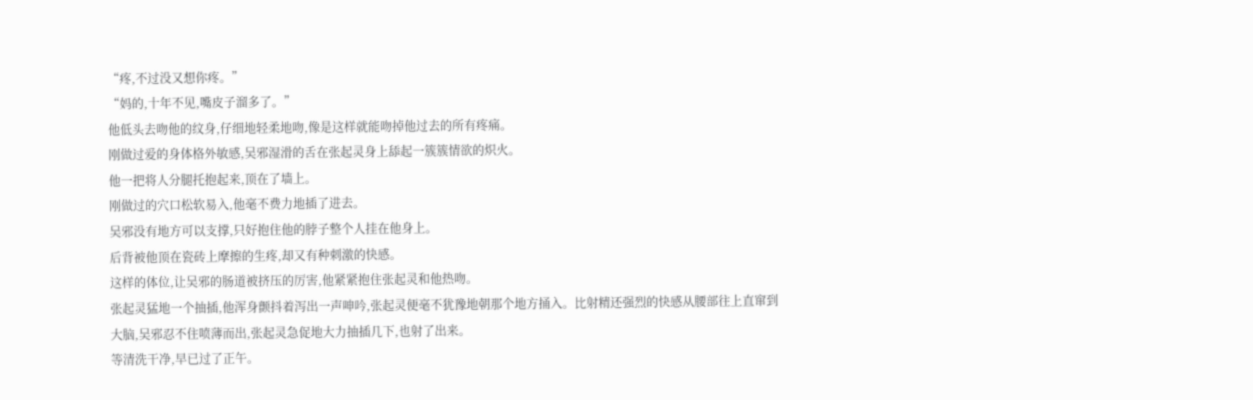“疼,不过没又想你疼。”
“妈的,十年不见,嘴皮子溜多了。”
他低头去吻他的纹身,仔细地轻柔地吻,像是这样就能吻掉他过去的所有疼痛。
刚做过爱的身体格外敏感,吴邪湿滑的舌在张起灵身上舔起一簇簇情欲的炽火。
他一把将人分腿托抱起来,顶在了墙上。
刚做过的穴口松软易入,他毫不费力地插了进去。
吴邪没有地方可以支撑,只好抱住他的脖子整个人挂在他身上。
后背被他顶在瓷砖上摩擦的生疼,却又有种刺激的快感。
这样的体位,让吴邪的肠道被挤压的厉害,他紧紧抱住张起灵和他热吻。
张起灵猛地一个抽插,他浑身颤抖着泻出一声呻吟,张起灵便毫不犹豫地朝那个地方捅入。比射精还强烈的快感从腰部往上直窜到大脑,吴邪忍不住喷薄而出,张起灵急促地大力抽插几下,也射了出来。
等清洗干净,早已过了正午。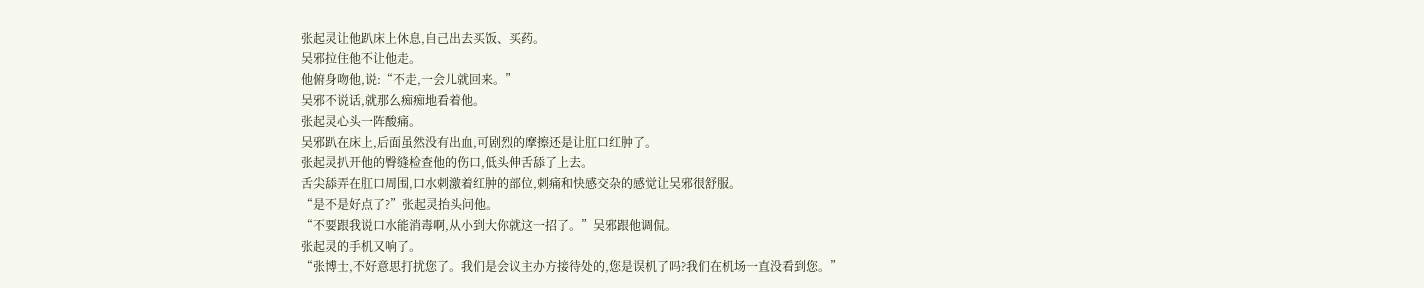张起灵让他趴床上休息,自己出去买饭、买药。
吴邪拉住他不让他走。
他俯身吻他,说:“不走,一会儿就回来。”
吴邪不说话,就那么痴痴地看着他。
张起灵心头一阵酸痛。
吴邪趴在床上,后面虽然没有出血,可剧烈的摩擦还是让肛口红肿了。
张起灵扒开他的臀缝检查他的伤口,低头伸舌舔了上去。
舌尖舔弄在肛口周围,口水刺激着红肿的部位,刺痛和快感交杂的感觉让吴邪很舒服。
“是不是好点了?”张起灵抬头问他。
“不要跟我说口水能消毒啊,从小到大你就这一招了。”吴邪跟他调侃。
张起灵的手机又响了。
“张博士,不好意思打扰您了。我们是会议主办方接待处的,您是误机了吗?我们在机场一直没看到您。”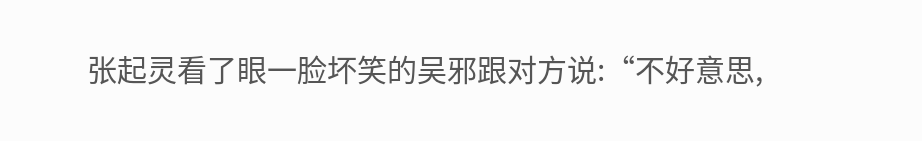张起灵看了眼一脸坏笑的吴邪跟对方说:“不好意思,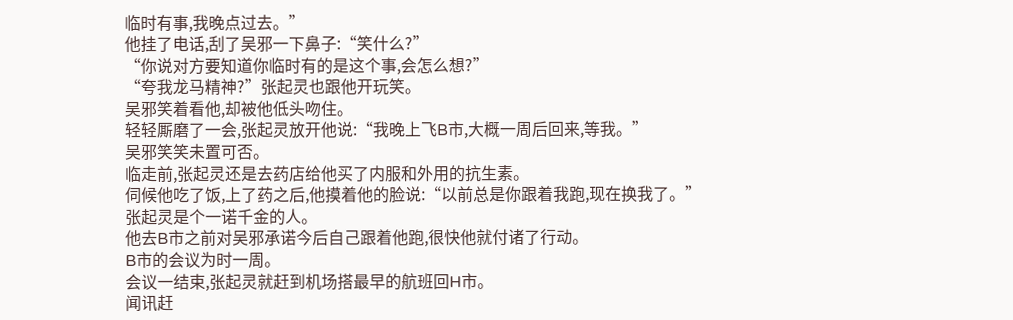临时有事,我晚点过去。”
他挂了电话,刮了吴邪一下鼻子:“笑什么?”
“你说对方要知道你临时有的是这个事,会怎么想?”
“夸我龙马精神?”张起灵也跟他开玩笑。
吴邪笑着看他,却被他低头吻住。
轻轻厮磨了一会,张起灵放开他说:“我晚上飞B市,大概一周后回来,等我。”
吴邪笑笑未置可否。
临走前,张起灵还是去药店给他买了内服和外用的抗生素。
伺候他吃了饭,上了药之后,他摸着他的脸说:“以前总是你跟着我跑,现在换我了。”
张起灵是个一诺千金的人。
他去B市之前对吴邪承诺今后自己跟着他跑,很快他就付诸了行动。
B市的会议为时一周。
会议一结束,张起灵就赶到机场搭最早的航班回H市。
闻讯赶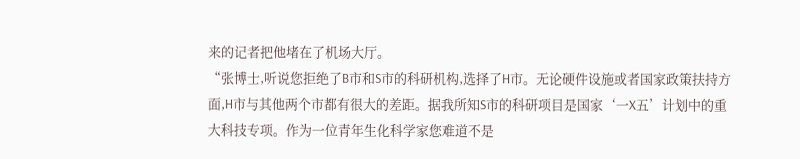来的记者把他堵在了机场大厅。
“张博士,听说您拒绝了B市和S市的科研机构,选择了H市。无论硬件设施或者国家政策扶持方面,H市与其他两个市都有很大的差距。据我所知S市的科研项目是国家‘一X五’计划中的重大科技专项。作为一位青年生化科学家您难道不是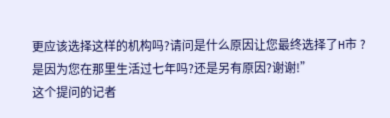更应该选择这样的机构吗?请问是什么原因让您最终选择了H市 ?是因为您在那里生活过七年吗?还是另有原因?谢谢!”
这个提问的记者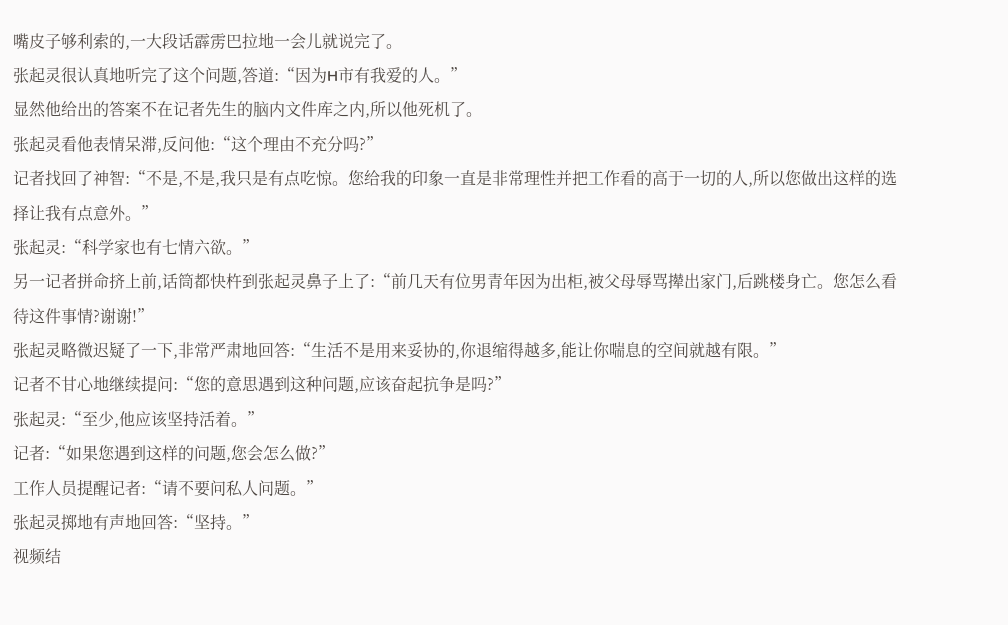嘴皮子够利索的,一大段话霹雳巴拉地一会儿就说完了。
张起灵很认真地听完了这个问题,答道:“因为H市有我爱的人。”
显然他给出的答案不在记者先生的脑内文件库之内,所以他死机了。
张起灵看他表情呆滞,反问他:“这个理由不充分吗?”
记者找回了神智:“不是,不是,我只是有点吃惊。您给我的印象一直是非常理性并把工作看的高于一切的人,所以您做出这样的选择让我有点意外。”
张起灵:“科学家也有七情六欲。”
另一记者拼命挤上前,话筒都快杵到张起灵鼻子上了:“前几天有位男青年因为出柜,被父母辱骂撵出家门,后跳楼身亡。您怎么看待这件事情?谢谢!”
张起灵略微迟疑了一下,非常严肃地回答:“生活不是用来妥协的,你退缩得越多,能让你喘息的空间就越有限。”
记者不甘心地继续提问:“您的意思遇到这种问题,应该奋起抗争是吗?”
张起灵:“至少,他应该坚持活着。”
记者:“如果您遇到这样的问题,您会怎么做?”
工作人员提醒记者:“请不要问私人问题。”
张起灵掷地有声地回答:“坚持。”
视频结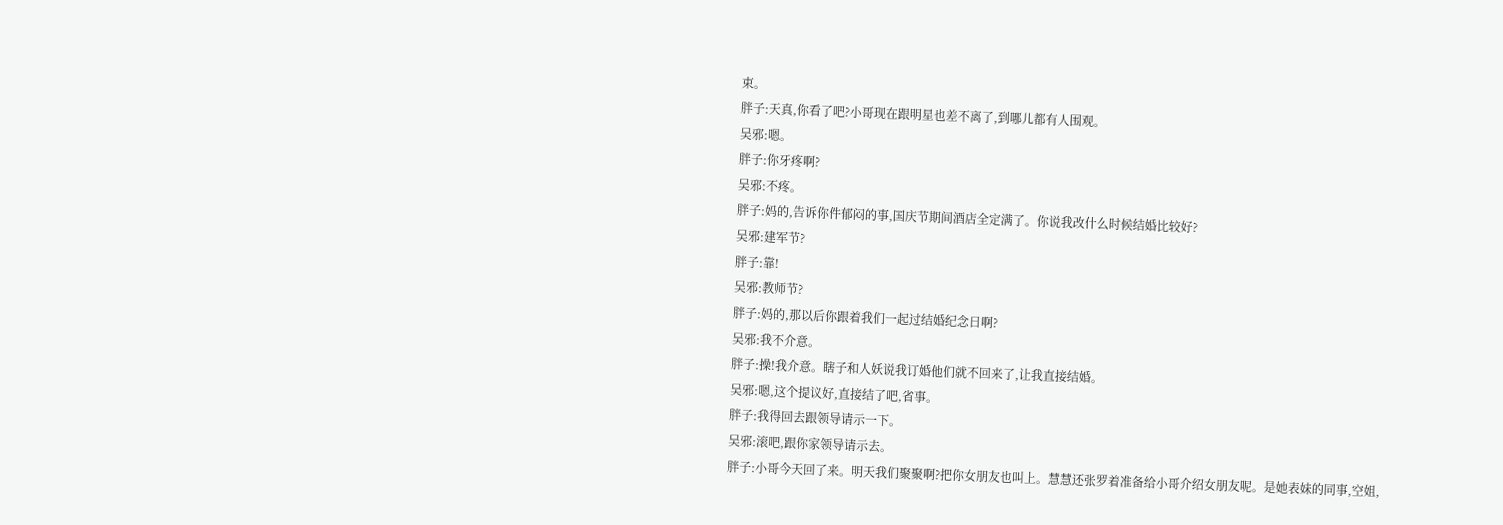束。
胖子:天真,你看了吧?小哥现在跟明星也差不离了,到哪儿都有人围观。
吴邪:嗯。
胖子:你牙疼啊?
吴邪:不疼。
胖子:妈的,告诉你件郁闷的事,国庆节期间酒店全定满了。你说我改什么时候结婚比较好?
吴邪:建军节?
胖子:靠!
吴邪:教师节?
胖子:妈的,那以后你跟着我们一起过结婚纪念日啊?
吴邪:我不介意。
胖子:操!我介意。瞎子和人妖说我订婚他们就不回来了,让我直接结婚。
吴邪:嗯,这个提议好,直接结了吧,省事。
胖子:我得回去跟领导请示一下。
吴邪:滚吧,跟你家领导请示去。
胖子:小哥今天回了来。明天我们聚聚啊?把你女朋友也叫上。慧慧还张罗着准备给小哥介绍女朋友呢。是她表妹的同事,空姐,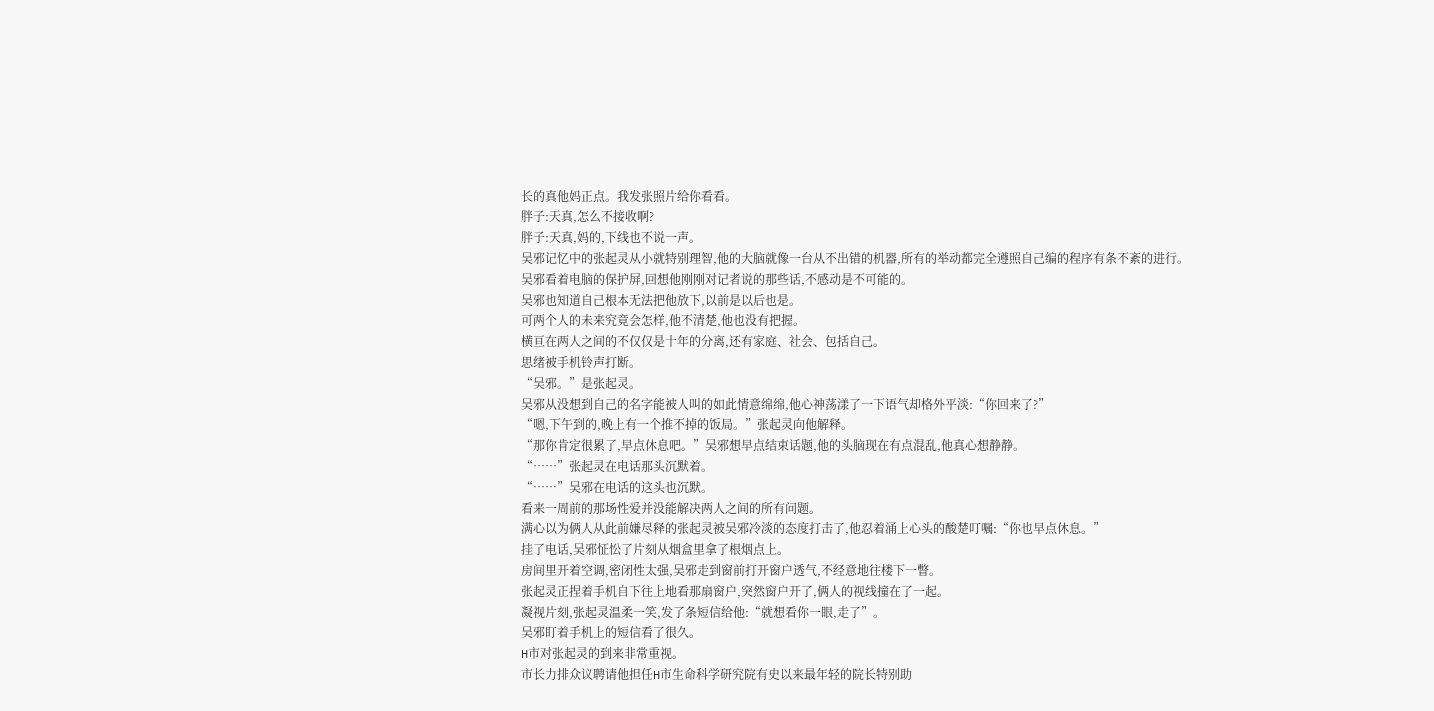长的真他妈正点。我发张照片给你看看。
胖子:天真,怎么不接收啊?
胖子:天真,妈的,下线也不说一声。
吴邪记忆中的张起灵从小就特别理智,他的大脑就像一台从不出错的机器,所有的举动都完全遵照自己编的程序有条不紊的进行。
吴邪看着电脑的保护屏,回想他刚刚对记者说的那些话,不感动是不可能的。
吴邪也知道自己根本无法把他放下,以前是以后也是。
可两个人的未来究竟会怎样,他不清楚,他也没有把握。
横亘在两人之间的不仅仅是十年的分离,还有家庭、社会、包括自己。
思绪被手机铃声打断。
“吴邪。”是张起灵。
吴邪从没想到自己的名字能被人叫的如此情意绵绵,他心神荡漾了一下语气却格外平淡:“你回来了?”
“嗯,下午到的,晚上有一个推不掉的饭局。”张起灵向他解释。
“那你肯定很累了,早点休息吧。”吴邪想早点结束话题,他的头脑现在有点混乱,他真心想静静。
“……”张起灵在电话那头沉默着。
“……”吴邪在电话的这头也沉默。
看来一周前的那场性爱并没能解决两人之间的所有问题。
满心以为俩人从此前嫌尽释的张起灵被吴邪冷淡的态度打击了,他忍着涌上心头的酸楚叮嘱:“你也早点休息。”
挂了电话,吴邪怔忪了片刻从烟盒里拿了根烟点上。
房间里开着空调,密闭性太强,吴邪走到窗前打开窗户透气,不经意地往楼下一瞥。
张起灵正捏着手机自下往上地看那扇窗户,突然窗户开了,俩人的视线撞在了一起。
凝视片刻,张起灵温柔一笑,发了条短信给他:“就想看你一眼,走了”。
吴邪盯着手机上的短信看了很久。
H市对张起灵的到来非常重视。
市长力排众议聘请他担任H市生命科学研究院有史以来最年轻的院长特别助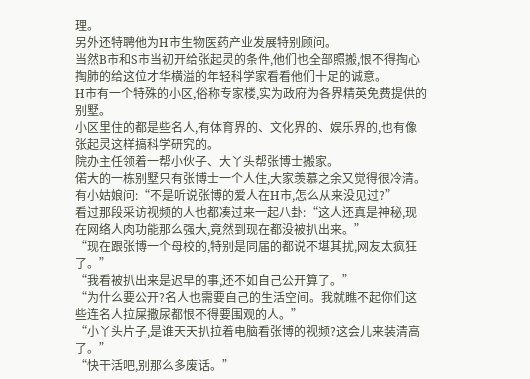理。
另外还特聘他为H市生物医药产业发展特别顾问。
当然B市和S市当初开给张起灵的条件,他们也全部照搬,恨不得掏心掏肺的给这位才华横溢的年轻科学家看看他们十足的诚意。
H市有一个特殊的小区,俗称专家楼,实为政府为各界精英免费提供的别墅。
小区里住的都是些名人,有体育界的、文化界的、娱乐界的,也有像张起灵这样搞科学研究的。
院办主任领着一帮小伙子、大丫头帮张博士搬家。
偌大的一栋别墅只有张博士一个人住,大家羡慕之余又觉得很冷清。
有小姑娘问:“不是听说张博的爱人在H市,怎么从来没见过?”
看过那段采访视频的人也都凑过来一起八卦:“这人还真是神秘,现在网络人肉功能那么强大,竟然到现在都没被扒出来。”
“现在跟张博一个母校的,特别是同届的都说不堪其扰,网友太疯狂了。”
“我看被扒出来是迟早的事,还不如自己公开算了。”
“为什么要公开?名人也需要自己的生活空间。我就瞧不起你们这些连名人拉屎撒尿都恨不得要围观的人。”
“小丫头片子,是谁天天扒拉着电脑看张博的视频?这会儿来装清高了。”
“快干活吧,别那么多废话。”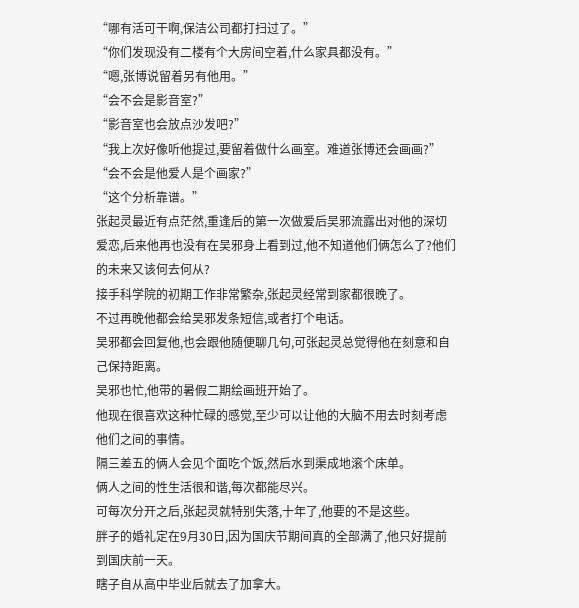“哪有活可干啊,保洁公司都打扫过了。”
“你们发现没有二楼有个大房间空着,什么家具都没有。”
“嗯,张博说留着另有他用。”
“会不会是影音室?”
“影音室也会放点沙发吧?”
“我上次好像听他提过,要留着做什么画室。难道张博还会画画?”
“会不会是他爱人是个画家?”
“这个分析靠谱。”
张起灵最近有点茫然,重逢后的第一次做爱后吴邪流露出对他的深切爱恋,后来他再也没有在吴邪身上看到过,他不知道他们俩怎么了?他们的未来又该何去何从?
接手科学院的初期工作非常繁杂,张起灵经常到家都很晚了。
不过再晚他都会给吴邪发条短信,或者打个电话。
吴邪都会回复他,也会跟他随便聊几句,可张起灵总觉得他在刻意和自己保持距离。
吴邪也忙,他带的暑假二期绘画班开始了。
他现在很喜欢这种忙碌的感觉,至少可以让他的大脑不用去时刻考虑他们之间的事情。
隔三差五的俩人会见个面吃个饭,然后水到渠成地滚个床单。
俩人之间的性生活很和谐,每次都能尽兴。
可每次分开之后,张起灵就特别失落,十年了,他要的不是这些。
胖子的婚礼定在9月30日,因为国庆节期间真的全部满了,他只好提前到国庆前一天。
瞎子自从高中毕业后就去了加拿大。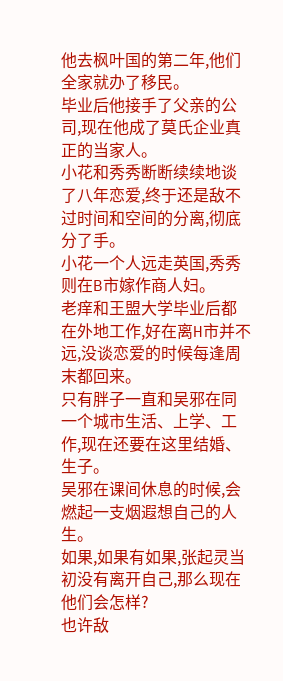他去枫叶国的第二年,他们全家就办了移民。
毕业后他接手了父亲的公司,现在他成了莫氏企业真正的当家人。
小花和秀秀断断续续地谈了八年恋爱,终于还是敌不过时间和空间的分离,彻底分了手。
小花一个人远走英国,秀秀则在B市嫁作商人妇。
老痒和王盟大学毕业后都在外地工作,好在离H市并不远,没谈恋爱的时候每逢周末都回来。
只有胖子一直和吴邪在同一个城市生活、上学、工作,现在还要在这里结婚、生子。
吴邪在课间休息的时候,会燃起一支烟遐想自己的人生。
如果,如果有如果,张起灵当初没有离开自己,那么现在他们会怎样?
也许敌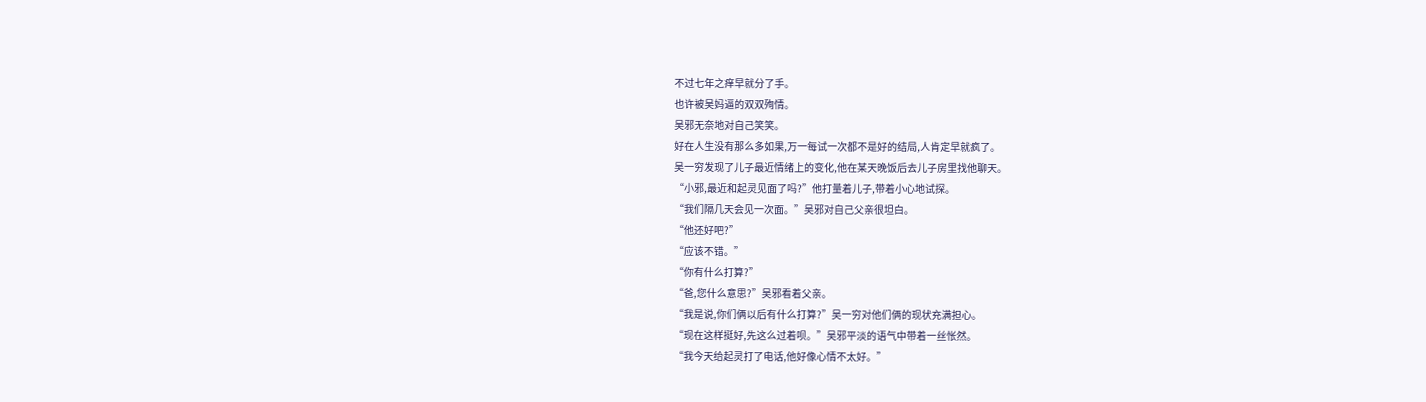不过七年之痒早就分了手。
也许被吴妈逼的双双殉情。
吴邪无奈地对自己笑笑。
好在人生没有那么多如果,万一每试一次都不是好的结局,人肯定早就疯了。
吴一穷发现了儿子最近情绪上的变化,他在某天晚饭后去儿子房里找他聊天。
“小邪,最近和起灵见面了吗?”他打量着儿子,带着小心地试探。
“我们隔几天会见一次面。”吴邪对自己父亲很坦白。
“他还好吧?”
“应该不错。”
“你有什么打算?”
“爸,您什么意思?”吴邪看着父亲。
“我是说,你们俩以后有什么打算?”吴一穷对他们俩的现状充满担心。
“现在这样挺好,先这么过着呗。”吴邪平淡的语气中带着一丝怅然。
“我今天给起灵打了电话,他好像心情不太好。”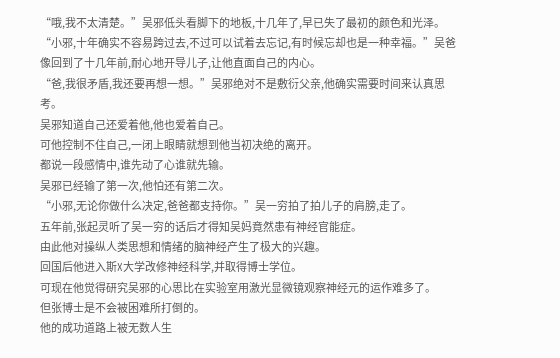“哦,我不太清楚。”吴邪低头看脚下的地板,十几年了,早已失了最初的颜色和光泽。
“小邪,十年确实不容易跨过去,不过可以试着去忘记,有时候忘却也是一种幸福。”吴爸像回到了十几年前,耐心地开导儿子,让他直面自己的内心。
“爸,我很矛盾,我还要再想一想。”吴邪绝对不是敷衍父亲,他确实需要时间来认真思考。
吴邪知道自己还爱着他,他也爱着自己。
可他控制不住自己,一闭上眼睛就想到他当初决绝的离开。
都说一段感情中,谁先动了心谁就先输。
吴邪已经输了第一次,他怕还有第二次。
“小邪,无论你做什么决定,爸爸都支持你。”吴一穷拍了拍儿子的肩膀,走了。
五年前,张起灵听了吴一穷的话后才得知吴妈竟然患有神经官能症。
由此他对操纵人类思想和情绪的脑神经产生了极大的兴趣。
回国后他进入斯X大学改修神经科学,并取得博士学位。
可现在他觉得研究吴邪的心思比在实验室用激光显微镜观察神经元的运作难多了。
但张博士是不会被困难所打倒的。
他的成功道路上被无数人生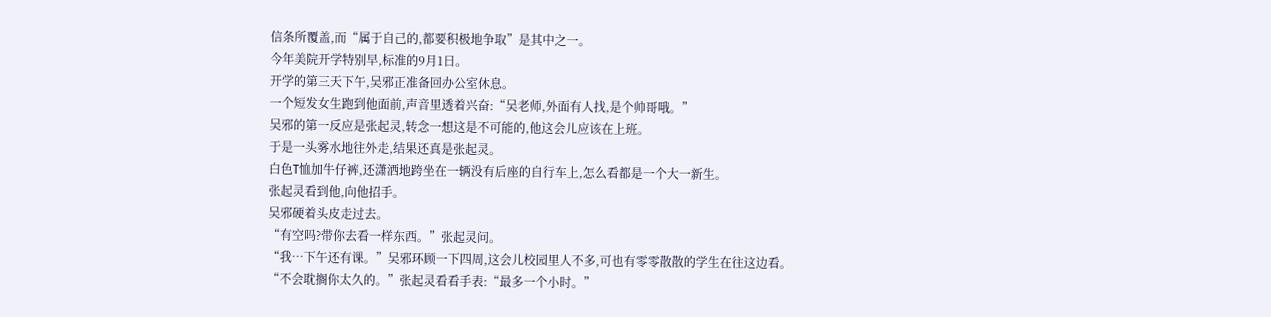信条所覆盖,而“属于自己的,都要积极地争取”是其中之一。
今年美院开学特别早,标准的9月1日。
开学的第三天下午,吴邪正准备回办公室休息。
一个短发女生跑到他面前,声音里透着兴奋:“吴老师,外面有人找,是个帅哥哦。”
吴邪的第一反应是张起灵,转念一想这是不可能的,他这会儿应该在上班。
于是一头雾水地往外走,结果还真是张起灵。
白色T恤加牛仔裤,还潇洒地跨坐在一辆没有后座的自行车上,怎么看都是一个大一新生。
张起灵看到他,向他招手。
吴邪硬着头皮走过去。
“有空吗?带你去看一样东西。”张起灵问。
“我…下午还有课。”吴邪环顾一下四周,这会儿校园里人不多,可也有零零散散的学生在往这边看。
“不会耽搁你太久的。”张起灵看看手表:“最多一个小时。”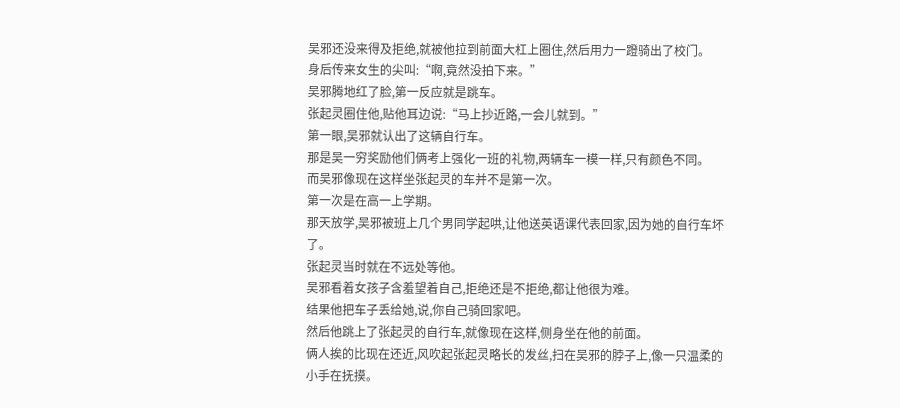吴邪还没来得及拒绝,就被他拉到前面大杠上圈住,然后用力一蹬骑出了校门。
身后传来女生的尖叫:“啊,竟然没拍下来。”
吴邪腾地红了脸,第一反应就是跳车。
张起灵圈住他,贴他耳边说:“马上抄近路,一会儿就到。”
第一眼,吴邪就认出了这辆自行车。
那是吴一穷奖励他们俩考上强化一班的礼物,两辆车一模一样,只有颜色不同。
而吴邪像现在这样坐张起灵的车并不是第一次。
第一次是在高一上学期。
那天放学,吴邪被班上几个男同学起哄,让他送英语课代表回家,因为她的自行车坏了。
张起灵当时就在不远处等他。
吴邪看着女孩子含羞望着自己,拒绝还是不拒绝,都让他很为难。
结果他把车子丢给她,说,你自己骑回家吧。
然后他跳上了张起灵的自行车,就像现在这样,侧身坐在他的前面。
俩人挨的比现在还近,风吹起张起灵略长的发丝,扫在吴邪的脖子上,像一只温柔的小手在抚摸。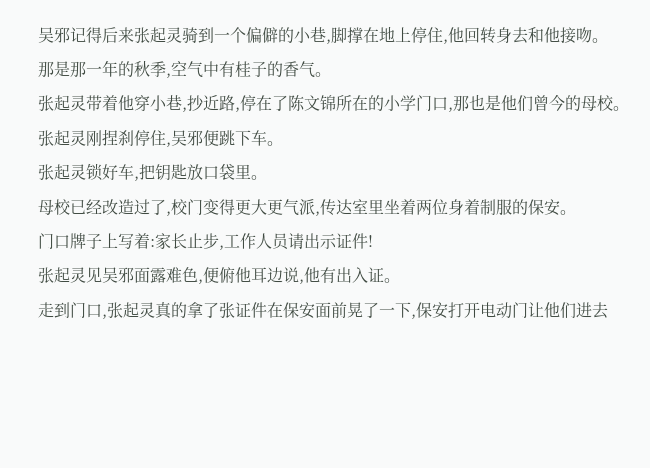吴邪记得后来张起灵骑到一个偏僻的小巷,脚撑在地上停住,他回转身去和他接吻。
那是那一年的秋季,空气中有桂子的香气。
张起灵带着他穿小巷,抄近路,停在了陈文锦所在的小学门口,那也是他们曾今的母校。
张起灵刚捏刹停住,吴邪便跳下车。
张起灵锁好车,把钥匙放口袋里。
母校已经改造过了,校门变得更大更气派,传达室里坐着两位身着制服的保安。
门口牌子上写着:家长止步,工作人员请出示证件!
张起灵见吴邪面露难色,便俯他耳边说,他有出入证。
走到门口,张起灵真的拿了张证件在保安面前晃了一下,保安打开电动门让他们进去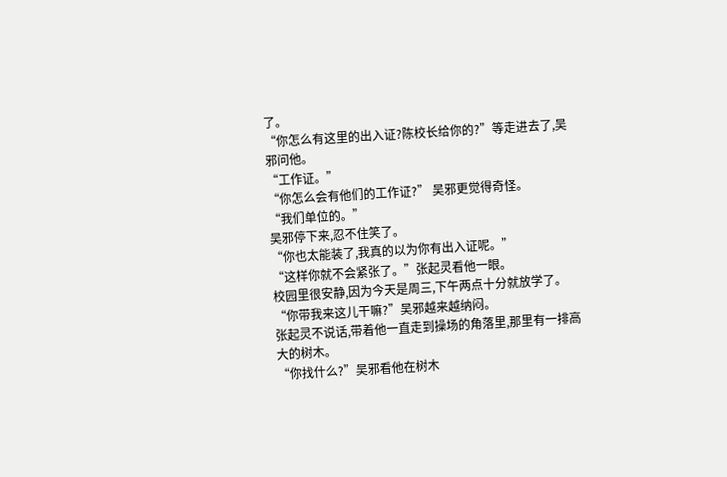了。
“你怎么有这里的出入证?陈校长给你的?”等走进去了,吴邪问他。
“工作证。”
“你怎么会有他们的工作证?” 吴邪更觉得奇怪。
“我们单位的。”
吴邪停下来,忍不住笑了。
“你也太能装了,我真的以为你有出入证呢。”
“这样你就不会紧张了。”张起灵看他一眼。
校园里很安静,因为今天是周三,下午两点十分就放学了。
“你带我来这儿干嘛?”吴邪越来越纳闷。
张起灵不说话,带着他一直走到操场的角落里,那里有一排高大的树木。
“你找什么?”吴邪看他在树木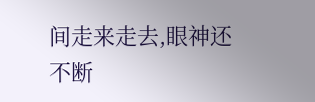间走来走去,眼神还不断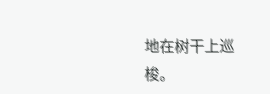地在树干上巡梭。